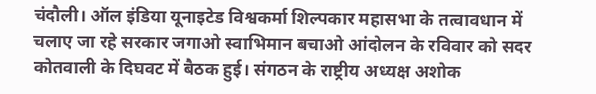चंदौली। ऑल इंडिया यूनाइटेड विश्वकर्मा शिल्पकार महासभा के तत्वावधान में चलाए जा रहे सरकार जगाओ स्वाभिमान बचाओ आंदोलन के रविवार को सदर कोतवाली के दिघवट में बैठक हुई। संगठन के राष्ट्रीय अध्यक्ष अशोक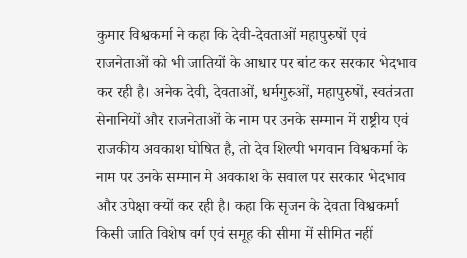कुमार विश्वकर्मा ने कहा कि देवी-देवताओं महापुरुषों एवं राजनेताओं को भी जातियों के आधार पर बांट कर सरकार भेदभाव कर रही है। अनेक देवी, देवताओं, धर्मगुरुओं, महापुरुषों, स्वतंत्रता सेनानियों और राजनेताओं के नाम पर उनके सम्मान में राष्ट्रीय एवं राजकीय अवकाश घोषित है, तो देव शिल्पी भगवान विश्वकर्मा के नाम पर उनके सम्मान मे अवकाश के सवाल पर सरकार भेदभाव और उपेक्षा क्यों कर रही है। कहा कि सृजन के देवता विश्वकर्मा किसी जाति विशेष वर्ग एवं समूह की सीमा में सीमित नहीं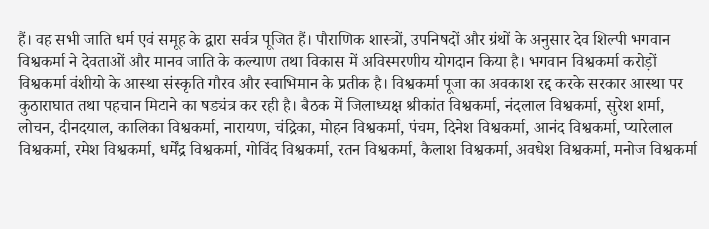हैं। वह सभी जाति धर्म एवं समूह के द्वारा सर्वत्र पूजित हैं। पौराणिक शास्त्रों, उपनिषदों और ग्रंथों के अनुसार देव शिल्पी भगवान विश्वकर्मा ने देवताओं और मानव जाति के कल्याण तथा विकास में अविस्मरणीय योगदान किया है। भगवान विश्वकर्मा करोड़ों विश्वकर्मा वंशीयो के आस्था संस्कृति गौरव और स्वाभिमान के प्रतीक है। विश्वकर्मा पूजा का अवकाश रद्द करके सरकार आस्था पर कुठाराघात तथा पहचान मिटाने का षड्यंत्र कर रही है। बैठक में जिलाध्यक्ष श्रीकांत विश्वकर्मा, नंदलाल विश्वकर्मा, सुरेश शर्मा, लोचन, दीनदयाल, कालिका विश्वकर्मा, नारायण, चंद्रिका, मोहन विश्वकर्मा, पंचम, दिनेश विश्वकर्मा, आनंद विश्वकर्मा, प्यारेलाल विश्वकर्मा, रमेश विश्वकर्मा, धर्मेंद्र विश्वकर्मा, गोविंद विश्वकर्मा, रतन विश्वकर्मा, कैलाश विश्वकर्मा, अवधेश विश्वकर्मा, मनोज विश्वकर्मा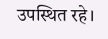उपस्थित रहे।